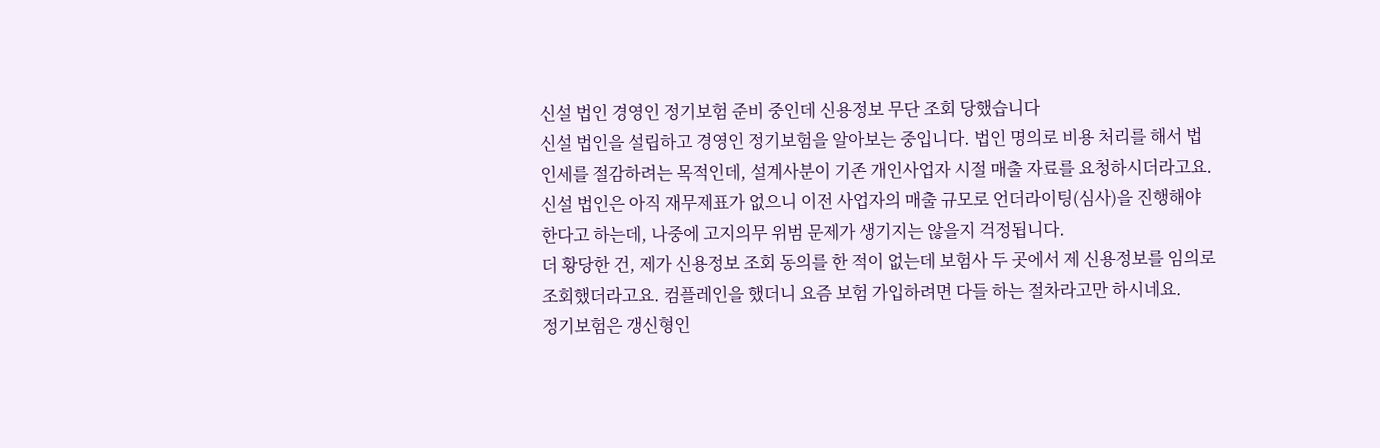신설 법인 경영인 정기보험 준비 중인데 신용정보 무단 조회 당했습니다
신설 법인을 설립하고 경영인 정기보험을 알아보는 중입니다. 법인 명의로 비용 처리를 해서 법인세를 절감하려는 목적인데, 설계사분이 기존 개인사업자 시절 매출 자료를 요청하시더라고요. 신설 법인은 아직 재무제표가 없으니 이전 사업자의 매출 규모로 언더라이팅(심사)을 진행해야 한다고 하는데, 나중에 고지의무 위범 문제가 생기지는 않을지 걱정됩니다.
더 황당한 건, 제가 신용정보 조회 동의를 한 적이 없는데 보험사 두 곳에서 제 신용정보를 임의로 조회했더라고요. 컴플레인을 했더니 요즘 보험 가입하려면 다들 하는 절차라고만 하시네요.
정기보험은 갱신형인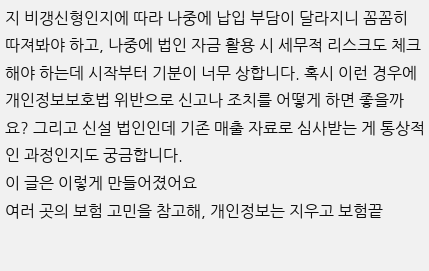지 비갱신형인지에 따라 나중에 납입 부담이 달라지니 꼼꼼히 따져봐야 하고, 나중에 법인 자금 활용 시 세무적 리스크도 체크해야 하는데 시작부터 기분이 너무 상합니다. 혹시 이런 경우에 개인정보보호법 위반으로 신고나 조치를 어떻게 하면 좋을까요? 그리고 신설 법인인데 기존 매출 자료로 심사받는 게 통상적인 과정인지도 궁금합니다.
이 글은 이렇게 만들어졌어요
여러 곳의 보험 고민을 참고해, 개인정보는 지우고 보험끝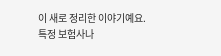이 새로 정리한 이야기예요.
특정 보험사나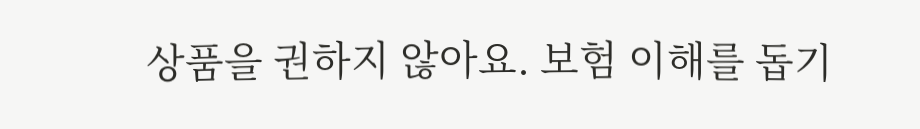상품을 권하지 않아요. 보험 이해를 돕기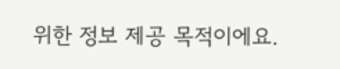위한 정보 제공 목적이에요.